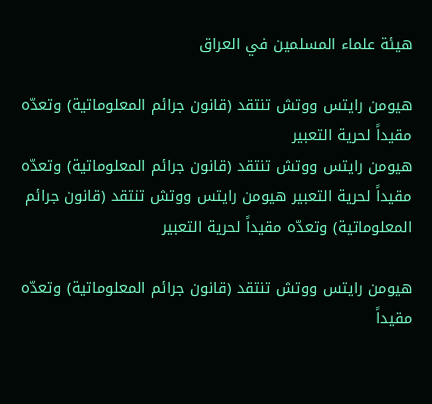هيئة علماء المسلمين في العراق

هيومن رايتس ووتش تنتقد (قانون جرائم المعلوماتية) وتعدّه مقيداً لحرية التعبير
هيومن رايتس ووتش تنتقد (قانون جرائم المعلوماتية) وتعدّه مقيداً لحرية التعبير هيومن رايتس ووتش تنتقد (قانون جرائم المعلوماتية) وتعدّه مقيداً لحرية التعبير

هيومن رايتس ووتش تنتقد (قانون جرائم المعلوماتية) وتعدّه مقيداً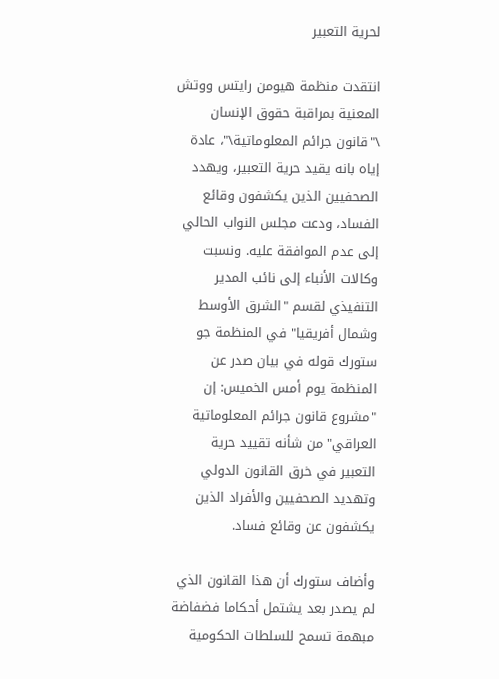لحرية التعبير

انتقدت منظمة هيومن رايتس ووتش المعنية بمراقبة حقوق الإنسان \"قانون جرائم المعلوماتية\"، عادة إياه بانه يقيد حرية التعبير، ويهدد الصحفيين الذين يكشفون وقائع الفساد، ودعت مجلس النواب الحالي إلى عدم الموافقة عليه. ونسبت وكالات الأنباء إلى نائب المدير التنفيذي لقسم "الشرق الأوسط وشمال أفريقيا" في المنظمة جو ستورك قوله في بيان صدر عن المنظمة يوم أمس الخميس: إن "مشروع قانون جرائم المعلوماتية العراقي" من شأنه تقييد حرية التعبير في خرق القانون الدولي وتهديد الصحفيين والأفراد الذين يكشفون عن وقائع فساد.

وأضاف ستورك أن هذا القانون الذي لم يصدر بعد يشتمل أحكاما فضفاضة مبهمة تسمح للسلطات الحكومية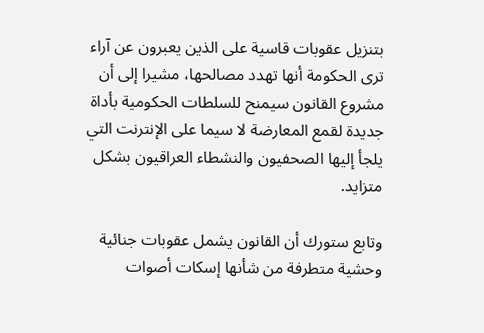بتنزيل عقوبات قاسية على الذين يعبرون عن آراء ترى الحكومة أنها تهدد مصالحها، مشيرا إلى أن مشروع القانون سيمنح للسلطات الحكومية بأداة جديدة لقمع المعارضة لا سيما على الإنترنت التي يلجأ إليها الصحفيون والنشطاء العراقيون بشكل متزايد.

وتابع ستورك أن القانون يشمل عقوبات جنائية وحشية متطرفة من شأنها إسكات أصوات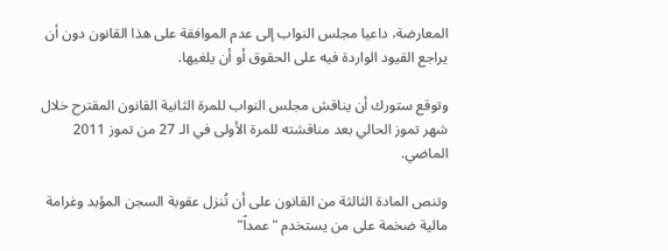المعارضة، داعيا مجلس النواب إلى عدم الموافقة على هذا القانون دون أن يراجع القيود الواردة فيه على الحقوق أو أن يلغيها.

وتوقع ستورك أن يناقش مجلس النواب للمرة الثانية القانون المقترح خلال شهر تموز الحالي بعد مناقشته للمرة الأولى في الـ 27 من تموز 2011 الماضي.

وتنص المادة الثالثة من القانون على أن تُنزل عقوبة السجن المؤبد وغرامة مالية ضخمة على من يستخدم "عمداً"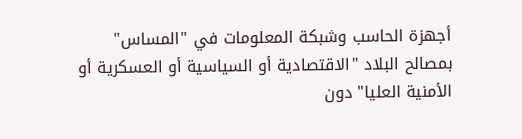أجهزة الحاسب وشبكة المعلومات في "المساس" بمصالح البلاد "الاقتصادية أو السياسية أو العسكرية أو الأمنية العليا" دون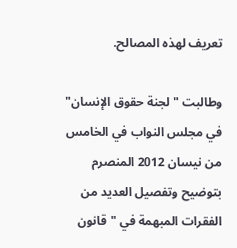تعريف لهذه المصالح.

وطالبت "لجنة حقوق الإنسان" في مجلس النواب في الخامس من نيسان 2012 المنصرم بتوضيح وتفصيل العديد من الفقرات المبهمة في "قانون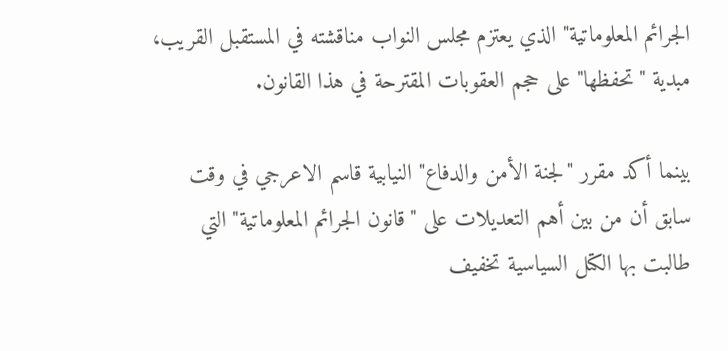الجرائم المعلوماتية" الذي يعتزم مجلس النواب مناقشته في المستقبل القريب، مبدية "تحفظها" على حجم العقوبات المقترحة في هذا القانون.

بينما أكد مقرر "لجنة الأمن والدفاع" النيابية قاسم الاعرجي في وقت سابق أن من بين أهم التعديلات على "قانون الجرائم المعلوماتية" التي طالبت بها الكتل السياسية تخفيف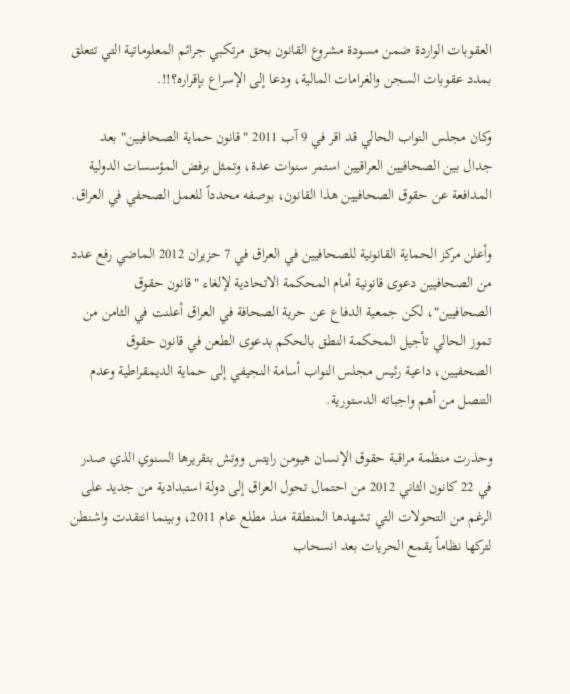العقوبات الواردة ضمن مسودة مشروع القانون بحق مرتكبي جرائم المعلوماتية التي تتعلق بمدد عقوبات السجن والغرامات المالية، ودعا إلى الإسراع بإقراره؟!!.

وكان مجلس النواب الحالي قد اقر في 9 آب 2011 "قانون حماية الصحافيين" بعد جدال بين الصحافيين العراقيين استمر سنوات عدة، وتمثل برفض المؤسسات الدولية المدافعة عن حقوق الصحافيين هذا القانون، بوصفه محدداً للعمل الصحفي في العراق.

وأعلن مركز الحماية القانونية للصحافيين في العراق في 7 حزيران 2012 الماضي رفع عدد من الصحافيين دعوى قانونية أمام المحكمة الاتحادية لإلغاء "قانون حقوق الصحافيين"، لكن جمعية الدفاع عن حرية الصحافة في العراق أعلنت في الثامن من تموز الحالي تأجيل المحكمة النطق بالحكم بدعوى الطعن في قانون حقوق الصحفيين، داعية رئيس مجلس النواب أسامة النجيفي إلى حماية الديمقراطية وعدم التنصل من أهم واجباته الدستورية.

وحذرت منظمة مراقبة حقوق الإنسان هيومن رايتس ووتش بتقريرها السنوي الذي صدر في 22 كانون الثاني 2012 من احتمال تحول العراق إلى دولة استبدادية من جديد على الرغم من التحولات التي تشهدها المنطقة منذ مطلع عام 2011، وبينما انتقدت واشنطن لتركها نظاماً يقمع الحريات بعد انسحاب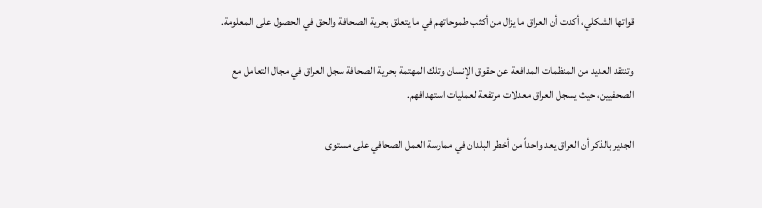قواتها الشكلي، أكدت أن العراق ما يزال من أكثب طموحاتهم في ما يتعلق بحرية الصحافة والحق في الحصول على المعلومة.

وتنتقد العديد من المنظمات المدافعة عن حقوق الإنسان وتلك المهتمة بحرية الصحافة سجل العراق في مجال التعامل مع الصحفيين، حيث يسجل العراق معدلات مرتفعة لعمليات استهدافهم.

الجدير بالذكر أن العراق يعد واحداً من أخطر البلدان في ممارسة العمل الصحافي على مستوى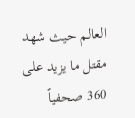العالم حيث شهد مقتل ما يزيد على 360 صحفياً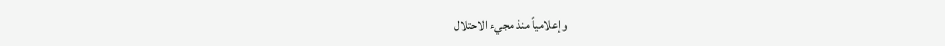وإعلامياً منذ مجيء الاحتلال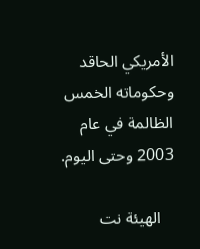الأمريكي الحاقد وحكوماته الخمس الظالمة في عام 2003 وحتى اليوم.

   الهيئة نت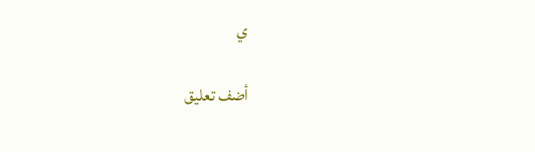ي

أضف تعليق